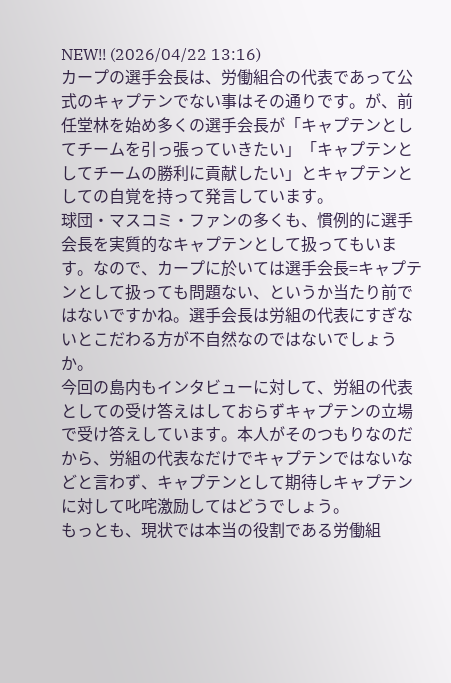NEW!! (2026/04/22 13:16)
カープの選手会長は、労働組合の代表であって公式のキャプテンでない事はその通りです。が、前任堂林を始め多くの選手会長が「キャプテンとしてチームを引っ張っていきたい」「キャプテンとしてチームの勝利に貢献したい」とキャプテンとしての自覚を持って発言しています。
球団・マスコミ・ファンの多くも、慣例的に選手会長を実質的なキャプテンとして扱ってもいます。なので、カープに於いては選手会長=キャプテンとして扱っても問題ない、というか当たり前ではないですかね。選手会長は労組の代表にすぎないとこだわる方が不自然なのではないでしょうか。
今回の島内もインタビューに対して、労組の代表としての受け答えはしておらずキャプテンの立場で受け答えしています。本人がそのつもりなのだから、労組の代表なだけでキャプテンではないなどと言わず、キャプテンとして期待しキャプテンに対して叱咤激励してはどうでしょう。
もっとも、現状では本当の役割である労働組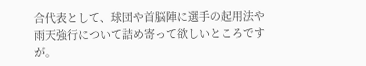合代表として、球団や首脳陣に選手の起用法や雨天強行について詰め寄って欲しいところですが。